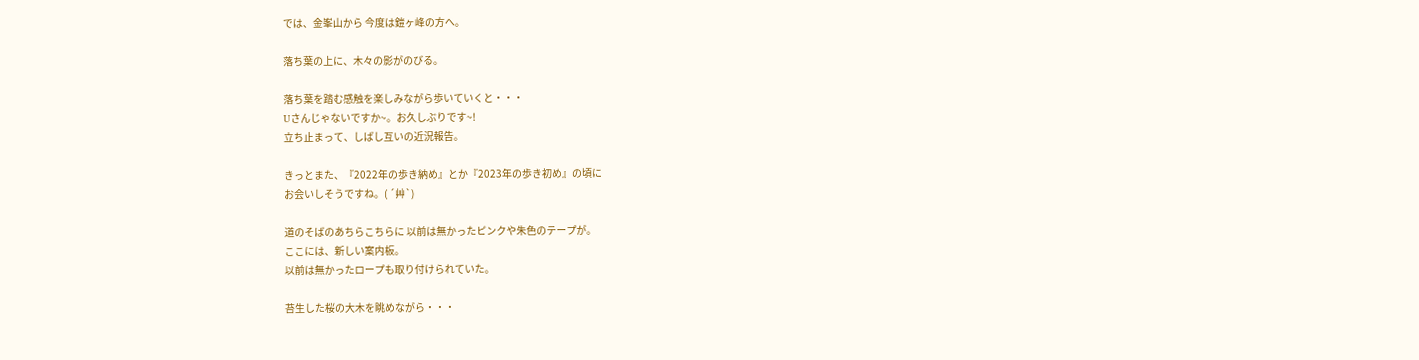では、金峯山から 今度は鎧ヶ峰の方へ。

落ち葉の上に、木々の影がのびる。

落ち葉を踏む感触を楽しみながら歩いていくと・・・
Uさんじゃないですか~。お久しぶりです~!
立ち止まって、しばし互いの近況報告。

きっとまた、『2022年の歩き納め』とか『2023年の歩き初め』の頃に
お会いしそうですね。( ´艸`)

道のそばのあちらこちらに 以前は無かったピンクや朱色のテープが。
ここには、新しい案内板。
以前は無かったロープも取り付けられていた。

苔生した桜の大木を眺めながら・・・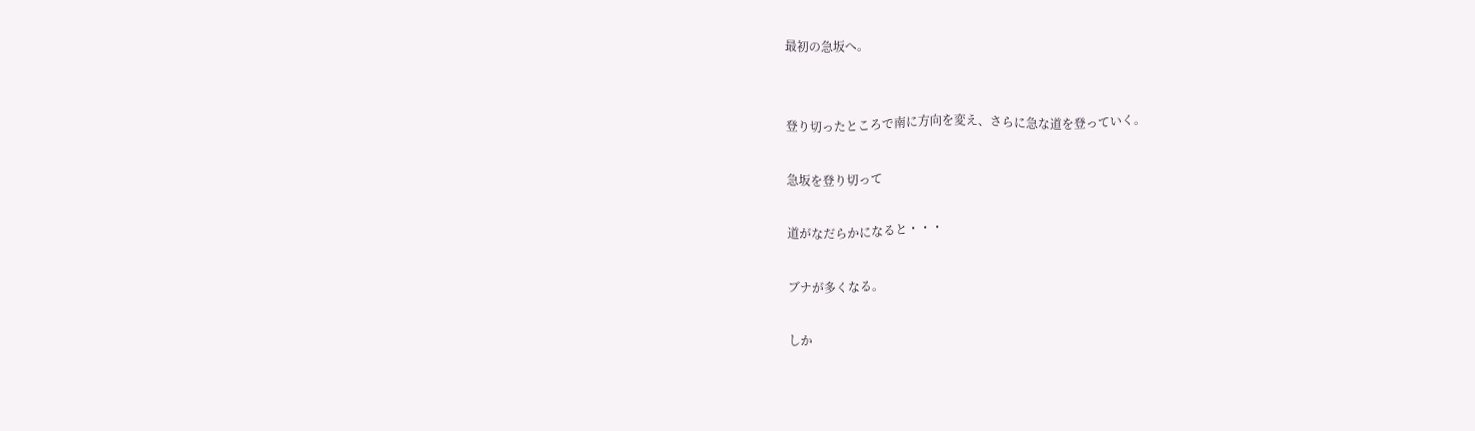最初の急坂へ。


登り切ったところで南に方向を変え、さらに急な道を登っていく。

急坂を登り切って

道がなだらかになると・・・

ブナが多くなる。

しか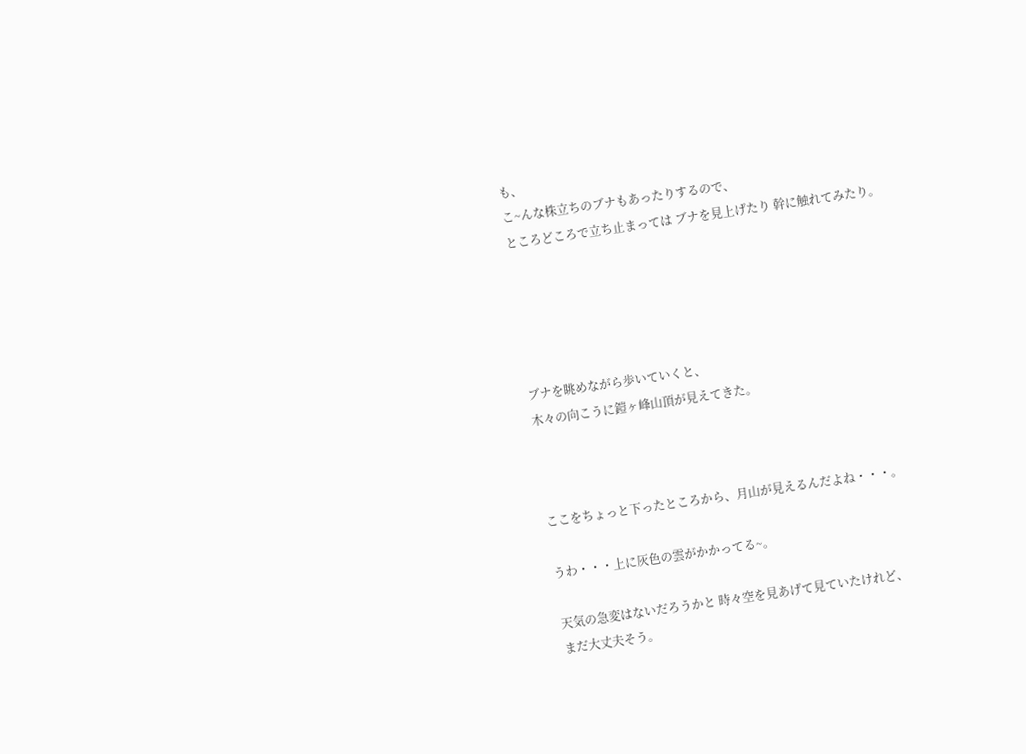も、
こ~んな株立ちのブナもあったりするので、
ところどころで立ち止まっては ブナを見上げたり 幹に触れてみたり。





ブナを眺めながら歩いていくと、
木々の向こうに鎧ヶ峰山頂が見えてきた。



ここをちょっと下ったところから、月山が見えるんだよね・・・。

うわ・・・上に灰色の雲がかかってる~。

天気の急変はないだろうかと 時々空を見あげて見ていたけれど、
まだ大丈夫そう。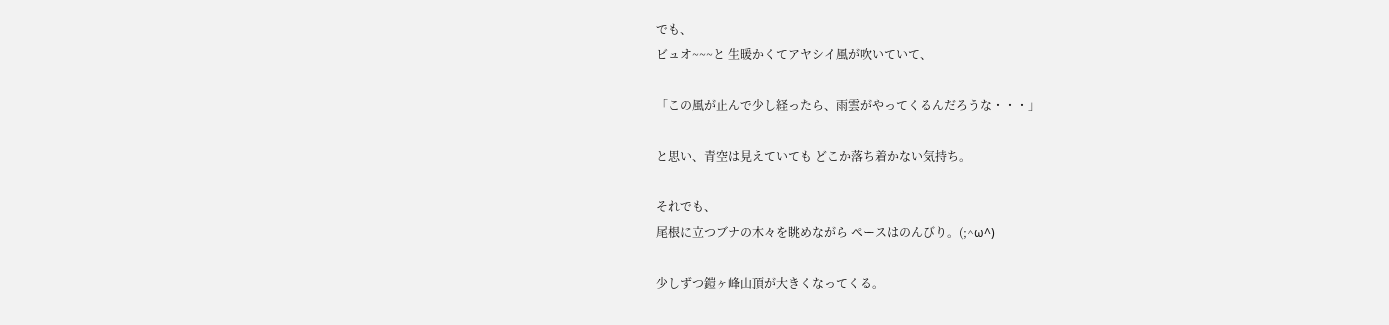でも、
ビュオ~~~と 生暖かくてアヤシイ風が吹いていて、

「この風が止んで少し経ったら、雨雲がやってくるんだろうな・・・」

と思い、青空は見えていても どこか落ち着かない気持ち。

それでも、
尾根に立つブナの木々を眺めながら ペースはのんびり。(;^ω^)

少しずつ鎧ヶ峰山頂が大きくなってくる。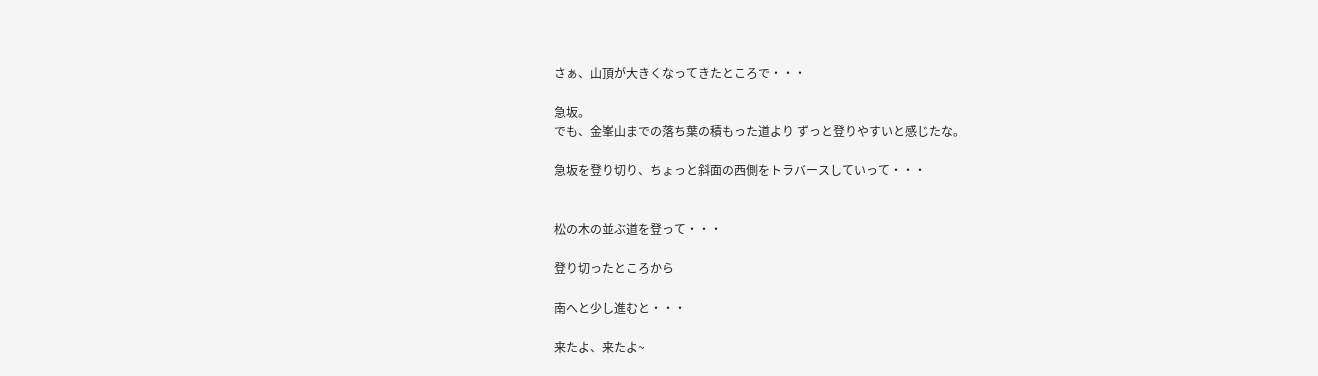さぁ、山頂が大きくなってきたところで・・・

急坂。
でも、金峯山までの落ち葉の積もった道より ずっと登りやすいと感じたな。

急坂を登り切り、ちょっと斜面の西側をトラバースしていって・・・


松の木の並ぶ道を登って・・・

登り切ったところから

南へと少し進むと・・・

来たよ、来たよ~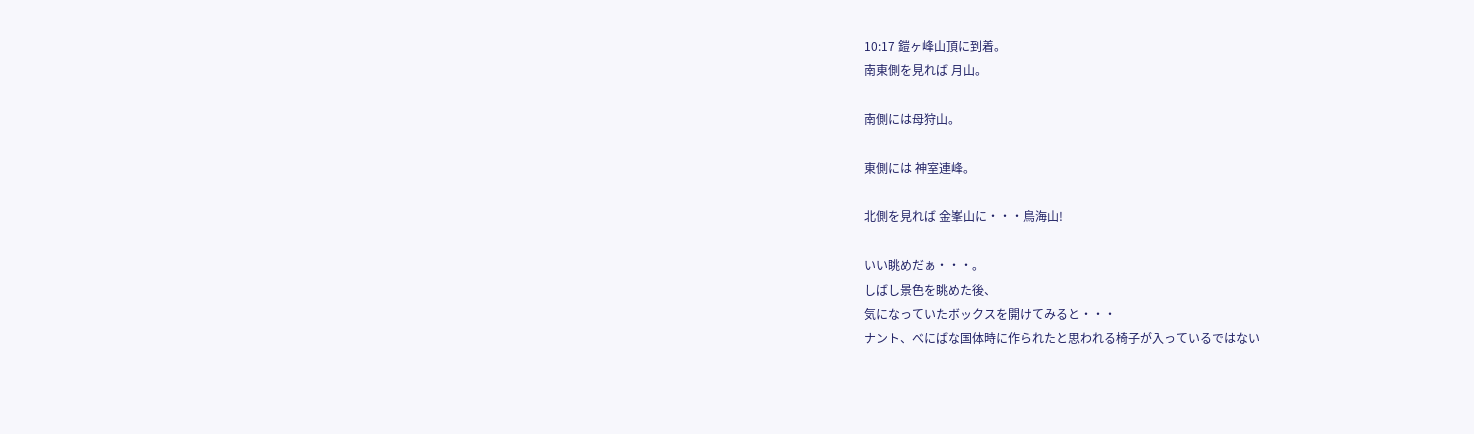10:17 鎧ヶ峰山頂に到着。
南東側を見れば 月山。

南側には母狩山。

東側には 神室連峰。

北側を見れば 金峯山に・・・鳥海山!

いい眺めだぁ・・・。
しばし景色を眺めた後、
気になっていたボックスを開けてみると・・・
ナント、べにばな国体時に作られたと思われる椅子が入っているではない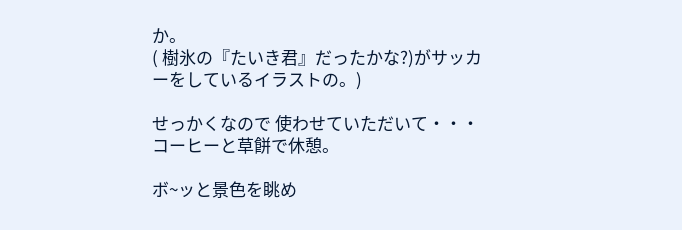か。
( 樹氷の『たいき君』だったかな?)がサッカーをしているイラストの。)

せっかくなので 使わせていただいて・・・
コーヒーと草餅で休憩。

ボ~ッと景色を眺め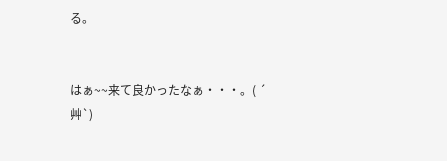る。


はぁ~~来て良かったなぁ・・・。( ´艸`)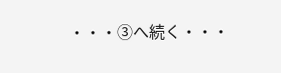・・・③へ続く・・・